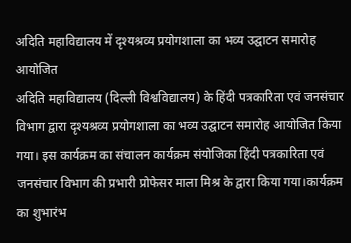अदिति महाविद्यालय में दृश्यश्रव्य प्रयोगशाला का भव्य उद्घाटन समारोह आयोजित
अदिति महाविद्यालय (दिल्ली विश्वविद्यालय) के हिंदी पत्रकारिता एवं जनसंचार विभाग द्वारा दृश्यश्रव्य प्रयोगशाला का भव्य उद्घाटन समारोह आयोजित किया गया। इस कार्यक्रम का संचालन कार्यक्रम संयोजिका हिंदी पत्रकारिता एवं जनसंचार विभाग की प्रभारी प्रोफेसर माला मिश्र के द्वारा किया गया।कार्यक्रम का शुभारंभ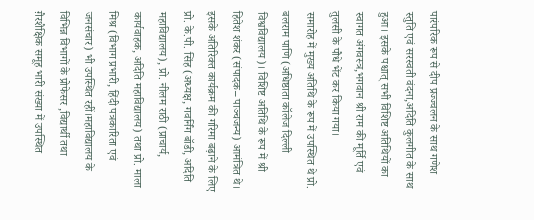पारंपरिक रूप से दीप प्रज्ज्वलन के साथ गणेश स्तुति एवं सरस्वती वंदना,अदिति कुलगीत के साथ हुआ। इसके पश्चात् सभी विशिष्ट अतिथियों का स्वागत अंगवस्त्र,भगवान श्री राम की मूर्ति एवं तुलसी के पौधे भेंट कर किया गया।
समारोह में मुख्य अतिथि के रूप में उपस्थित थे प्रो. बलराम पाणि (अधिष्ठाता कॉलेज दिल्ली विश्वविद्यालय)। विशिष्ट अतिथि के रूप में श्री हितेश शंकर (संपादक– पाञ्चजन्य) आमंत्रित थे। इसके अतिरिक्त कार्यक्रम की गरिमा बढ़ाने के लिए प्रो. के.पी. सिंह (अध्यक्ष, गवर्निंग बॉडी, अदिति महाविद्यालय), प्रो. नीलम राठी (प्राचार्य, कार्यवाहक, अदिति महाविद्यालय) तथा प्रो. माला मिश्र (विभाग प्रभारी, हिंदी पत्रकारिता एवं जनसंचार) भी उपस्थित रहीं।महाविद्यालय के विभिन्न विभागों के प्रोफेसर ,विद्यार्थी तथा ग़ैरशैक्षिक समूह भारी संख्या में उपस्थित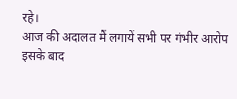रहे।
आज की अदालत मैं लगायें सभी पर गंभीर आरोप
इसके बाद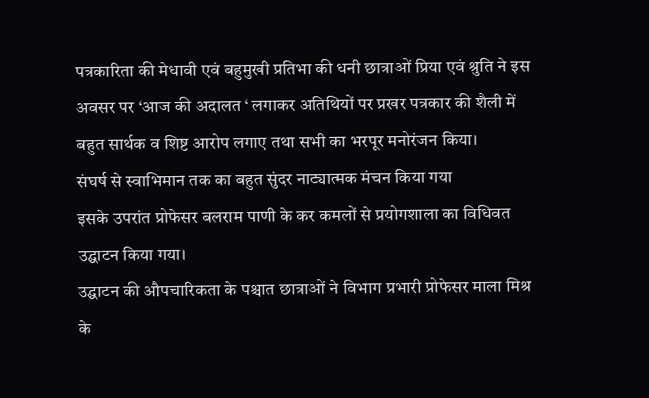पत्रकारिता की मेधावी एवं बहुमुखी प्रतिभा की धनी छात्राओं प्रिया एवं श्रुति ने इस अवसर पर ‘आज की अदालत ‘ लगाकर अतिथियों पर प्रखर पत्रकार की शैली में बहुत सार्थक व शिष्ट आरोप लगाए तथा सभी का भरपूर मनोरंजन किया।
संघर्ष से स्वाभिमान तक का बहुत सुंदर नाट्यात्मक मंचन किया गया
इसके उपरांत प्रोफेसर बलराम पाणी के कर कमलों से प्रयोगशाला का विधिवत उद्घाटन किया गया।
उद्घाटन की औपचारिकता के पश्चात छात्राओं ने विभाग प्रभारी प्रोफेसर माला मिश्र के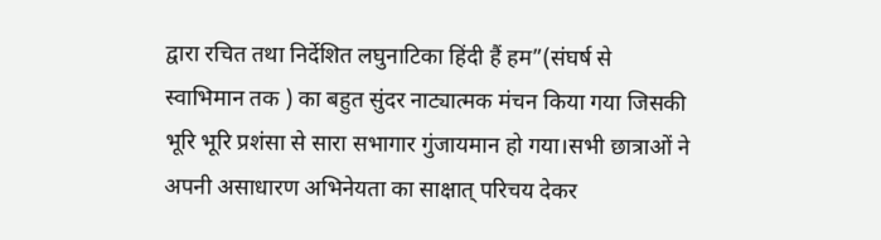द्वारा रचित तथा निर्देशित लघुनाटिका हिंदी हैं हम”(संघर्ष से स्वाभिमान तक ) का बहुत सुंदर नाट्यात्मक मंचन किया गया जिसकी भूरि भूरि प्रशंसा से सारा सभागार गुंजायमान हो गया।सभी छात्राओं ने अपनी असाधारण अभिनेयता का साक्षात् परिचय देकर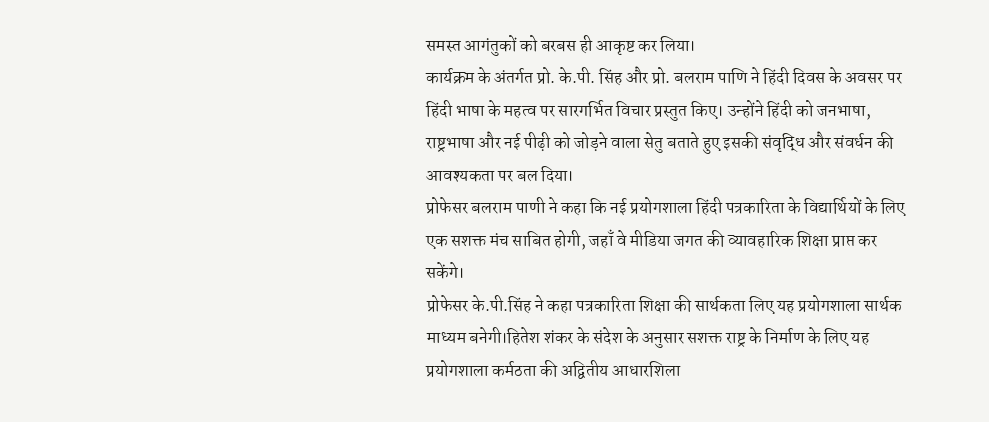समस्त आगंतुकों को बरबस ही आकृष्ट कर लिया।
कार्यक्रम के अंतर्गत प्रो. के.पी. सिंह और प्रो. बलराम पाणि ने हिंदी दिवस के अवसर पर हिंदी भाषा के महत्व पर सारगर्भित विचार प्रस्तुत किए। उन्होंने हिंदी को जनभाषा, राष्ट्रभाषा और नई पीढ़ी को जोड़ने वाला सेतु बताते हुए इसकी संवृद्धि और संवर्धन की आवश्यकता पर बल दिया।
प्रोफेसर बलराम पाणी ने कहा कि नई प्रयोगशाला हिंदी पत्रकारिता के विद्यार्थियों के लिए एक सशक्त मंच साबित होगी, जहाँ वे मीडिया जगत की व्यावहारिक शिक्षा प्राप्त कर सकेंगे।
प्रोफेसर के.पी.सिंह ने कहा पत्रकारिता शिक्षा की सार्थकता लिए यह प्रयोगशाला सार्थक माध्यम बनेगी।हितेश शंकर के संदेश के अनुसार सशक्त राष्ट्र के निर्माण के लिए यह प्रयोगशाला कर्मठता की अद्वितीय आधारशिला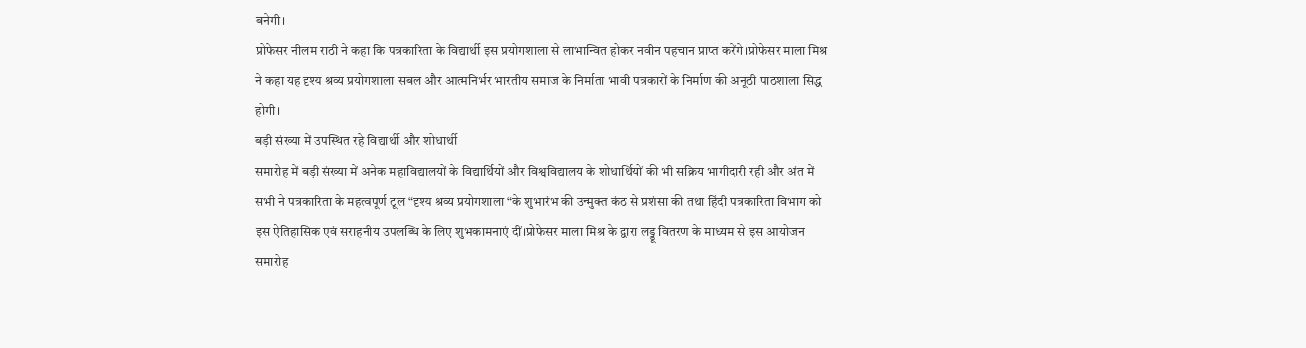बनेगी।
प्रोफेसर नीलम राठी ने कहा कि पत्रकारिता के विद्यार्थी इस प्रयोगशाला से लाभान्वित होकर नवीन पहचान प्राप्त करेंगे।प्रोफेसर माला मिश्र ने कहा यह दृश्य श्रव्य प्रयोगशाला सबल और आत्मनिर्भर भारतीय समाज के निर्माता भावी पत्रकारों के निर्माण की अनूठी पाठशाला सिद्ध होगी।
बड़ी संख्या में उपस्थित रहे विद्यार्थी और शोधार्थी
समारोह में बड़ी संख्या में अनेक महाविद्यालयों के विद्यार्थियों और विश्वविद्यालय के शोधार्थियों की भी सक्रिय भागीदारी रही और अंत में सभी ने पत्रकारिता के महत्वपूर्ण टूल “दृश्य श्रव्य प्रयोगशाला “के शुभारंभ की उन्मुक्त कंठ से प्रशंसा की तथा हिंदी पत्रकारिता विभाग को इस ऐतिहासिक एवं सराहनीय उपलब्धि के लिए शुभकामनाएं दीं।प्रोफेसर माला मिश्र के द्वारा लड्डू वितरण के माध्यम से इस आयोजन समारोह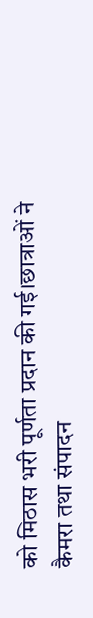को मिठास भरी पूर्णता प्रदान की गई।छात्राओं ने कैमरा तथा संपादन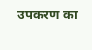उपकरण का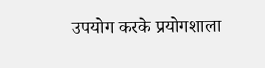उपयोग करके प्रयोगशाला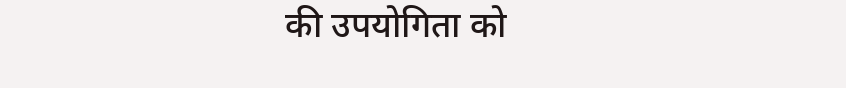की उपयोगिता को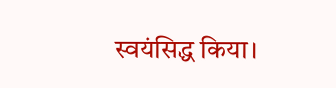स्वयंसिद्ध किया।